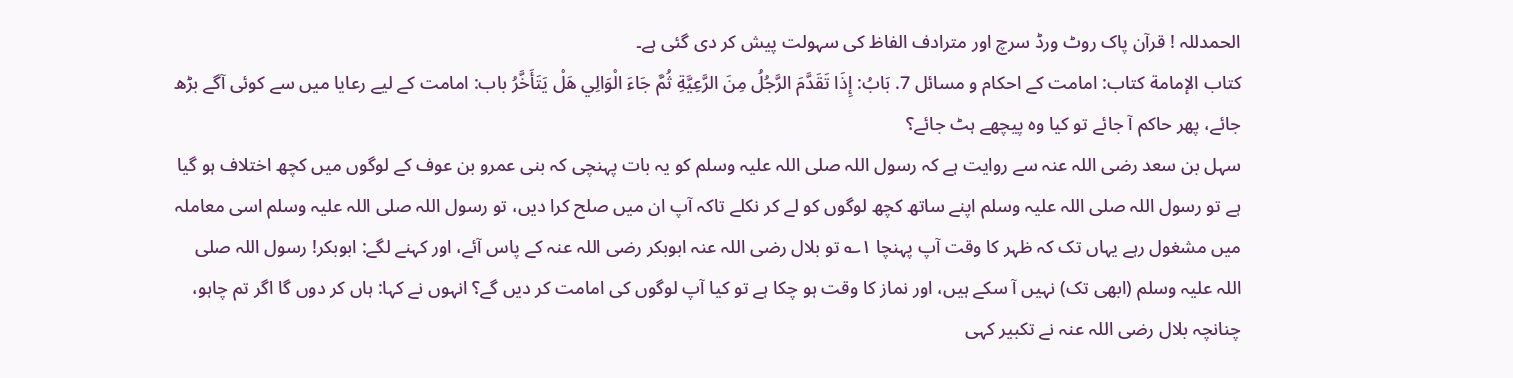الحمدللہ ! قرآن پاک روٹ ورڈ سرچ اور مترادف الفاظ کی سہولت پیش کر دی گئی ہے۔
كتاب الإمامة کتاب: امامت کے احکام و مسائل 7. بَابُ: إِذَا تَقَدَّمَ الرَّجُلُ مِنَ الرَّعِيَّةِ ثُمَّ جَاءَ الْوَالِي هَلْ يَتَأَخَّرُ باب: امامت کے لیے رعایا میں سے کوئی آگے بڑھ جائے، پھر حاکم آ جائے تو کیا وہ پیچھے ہٹ جائے؟
سہل بن سعد رضی اللہ عنہ سے روایت ہے کہ رسول اللہ صلی اللہ علیہ وسلم کو یہ بات پہنچی کہ بنی عمرو بن عوف کے لوگوں میں کچھ اختلاف ہو گیا ہے تو رسول اللہ صلی اللہ علیہ وسلم اپنے ساتھ کچھ لوگوں کو لے کر نکلے تاکہ آپ ان میں صلح کرا دیں، تو رسول اللہ صلی اللہ علیہ وسلم اسی معاملہ میں مشغول رہے یہاں تک کہ ظہر کا وقت آپ پہنچا ۱؎ تو بلال رضی اللہ عنہ ابوبکر رضی اللہ عنہ کے پاس آئے، اور کہنے لگے: ابوبکر! رسول اللہ صلی اللہ علیہ وسلم (ابھی تک) نہیں آ سکے ہیں، اور نماز کا وقت ہو چکا ہے تو کیا آپ لوگوں کی امامت کر دیں گے؟ انہوں نے کہا: ہاں کر دوں گا اگر تم چاہو، چنانچہ بلال رضی اللہ عنہ نے تکبیر کہی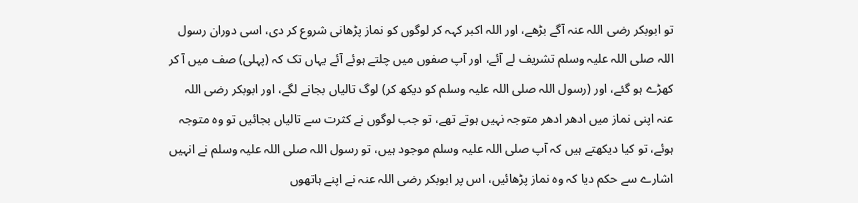تو ابوبکر رضی اللہ عنہ آگے بڑھے، اور اللہ اکبر کہہ کر لوگوں کو نماز پڑھانی شروع کر دی، اسی دوران رسول اللہ صلی اللہ علیہ وسلم تشریف لے آئے، اور آپ صفوں میں چلتے ہوئے آئے یہاں تک کہ (پہلی) صف میں آ کر کھڑے ہو گئے، اور (رسول اللہ صلی اللہ علیہ وسلم کو دیکھ کر) لوگ تالیاں بجانے لگے، اور ابوبکر رضی اللہ عنہ اپنی نماز میں ادھر ادھر متوجہ نہیں ہوتے تھے، تو جب لوگوں نے کثرت سے تالیاں بجائیں تو وہ متوجہ ہوئے، تو کیا دیکھتے ہیں کہ آپ صلی اللہ علیہ وسلم موجود ہیں، تو رسول اللہ صلی اللہ علیہ وسلم نے انہیں اشارے سے حکم دیا کہ وہ نماز پڑھائیں، اس پر ابوبکر رضی اللہ عنہ نے اپنے ہاتھوں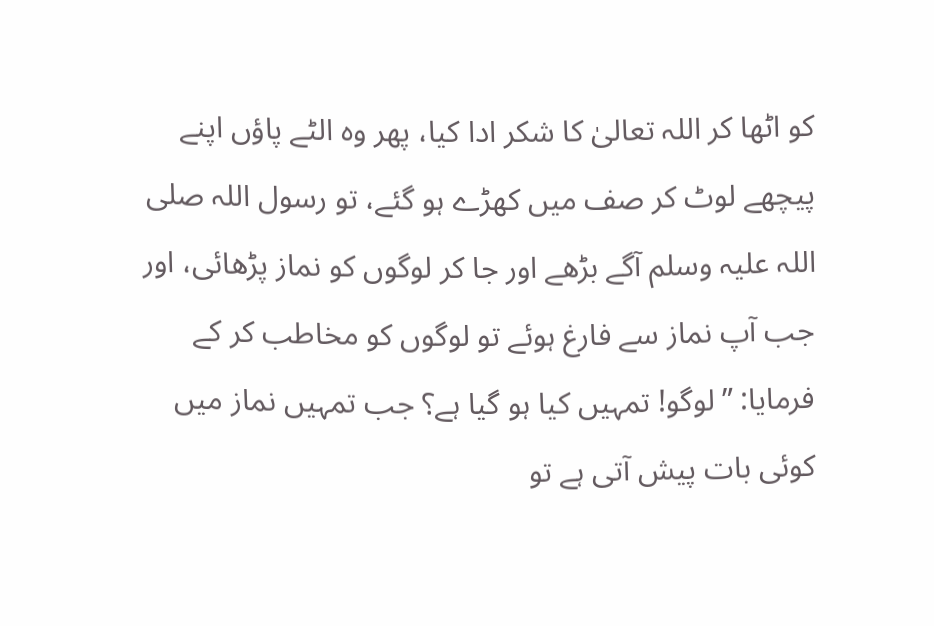کو اٹھا کر اللہ تعالیٰ کا شکر ادا کیا، پھر وہ الٹے پاؤں اپنے پیچھے لوٹ کر صف میں کھڑے ہو گئے، تو رسول اللہ صلی اللہ علیہ وسلم آگے بڑھے اور جا کر لوگوں کو نماز پڑھائی، اور جب آپ نماز سے فارغ ہوئے تو لوگوں کو مخاطب کر کے فرمایا: ”لوگو! تمہیں کیا ہو گیا ہے؟ جب تمہیں نماز میں کوئی بات پیش آتی ہے تو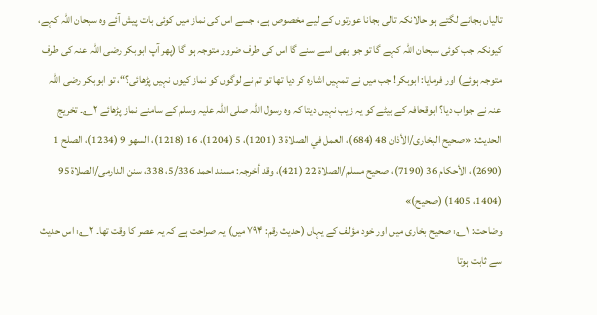تالیاں بجانے لگتے ہو حالانکہ تالی بجانا عورتوں کے لیے مخصوص ہے، جسے اس کی نماز میں کوئی بات پیش آئے وہ سبحان اللہ کہے، کیونکہ جب کوئی سبحان اللہ کہے گا تو جو بھی اسے سنے گا اس کی طرف ضرور متوجہ ہو گا (پھر آپ ابوبکر رضی اللہ عنہ کی طرف متوجہ ہوئے) اور فرمایا: ابوبکر! جب میں نے تمہیں اشارہ کر دیا تھا تو تم نے لوگوں کو نماز کیوں نہیں پڑھائی؟“، تو ابوبکر رضی اللہ عنہ نے جواب دیا؟ ابوقحافہ کے بیٹے کو یہ زیب نہیں دیتا کہ وہ رسول اللہ صلی اللہ علیہ وسلم کے سامنے نماز پڑھائے ۲؎۔ تخریج الحدیث: «صحیح البخاری/الأذان 48 (684)، العمل في الصلاة 3 (1201)، 5 (1204)، 16 (1218)، السھو 9 (1234)، الصلح 1 (2690)، الأحکام 36 (7190)، صحیح مسلم/الصلاة 22 (421)، وقد أخرجہ: مسند احمد 5/336، 338، سنن الدارمی/الصلاة 95 (1404، 1405) (صحیح)»
وضاحت: ۱؎: صحیح بخاری میں اور خود مؤلف کے یہاں (حدیث رقم: ۷۹۴ میں) یہ صراحت ہے کہ یہ عصر کا وقت تھا۔ ۲؎: اس حدیث سے ثابت ہوتا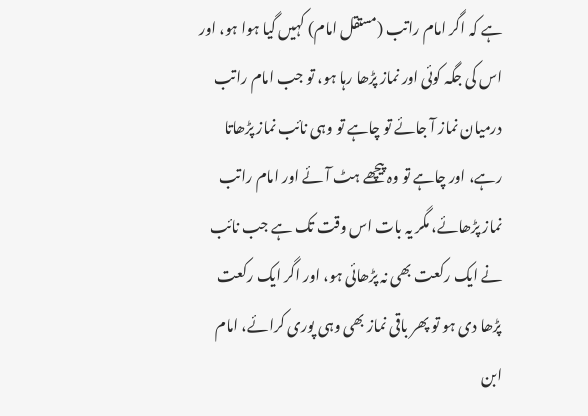ہے کہ اگر امام راتب (مستقل امام) کہیں گیا ہوا ہو، اور اس کی جگہ کوئی اور نماز پڑھا رہا ہو، تو جب امام راتب درمیان نماز آ جائے تو چاہے تو وہی نائب نماز پڑھاتا رہے، اور چاہے تو وہ پیچھے ہٹ آئے اور امام راتب نماز پڑھائے، مگر یہ بات اس وقت تک ہے جب نائب نے ایک رکعت بھی نہ پڑھائی ہو، اور اگر ایک رکعت پڑھا دی ہو تو پھر باقی نماز بھی وہی پوری کرائے، امام ابن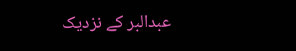عبدالبر کے نزدیک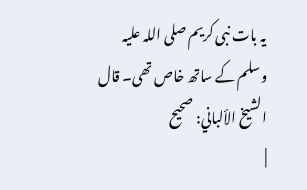یہ بات نبی کریم صلی اللہ علیہ وسلم کے ساتھ خاص تھی۔ قال الشيخ الألباني: صحيح
|